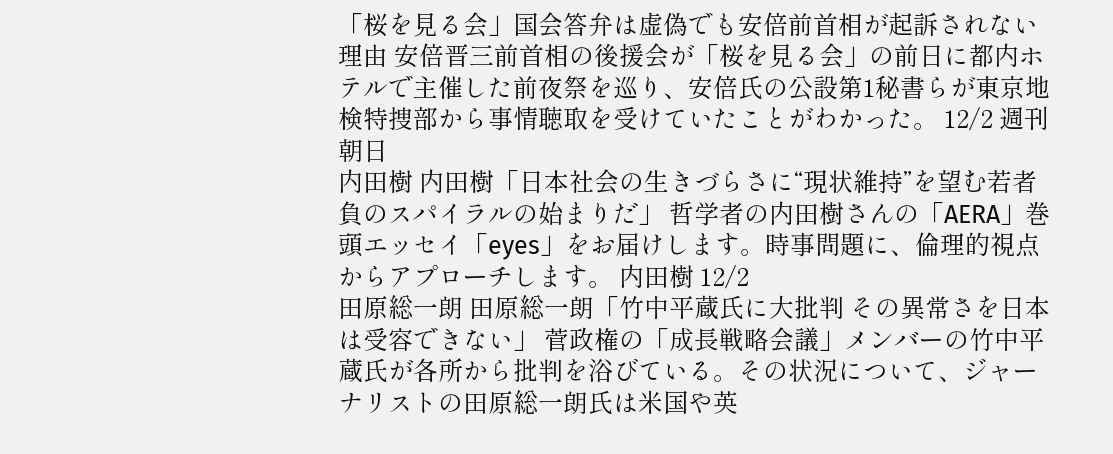「桜を見る会」国会答弁は虚偽でも安倍前首相が起訴されない理由 安倍晋三前首相の後援会が「桜を見る会」の前日に都内ホテルで主催した前夜祭を巡り、安倍氏の公設第1秘書らが東京地検特捜部から事情聴取を受けていたことがわかった。 12/2 週刊朝日
内田樹 内田樹「日本社会の生きづらさに“現状維持”を望む若者 負のスパイラルの始まりだ」 哲学者の内田樹さんの「AERA」巻頭エッセイ「eyes」をお届けします。時事問題に、倫理的視点からアプローチします。 内田樹 12/2
田原総一朗 田原総一朗「竹中平蔵氏に大批判 その異常さを日本は受容できない」 菅政権の「成長戦略会議」メンバーの竹中平蔵氏が各所から批判を浴びている。その状況について、ジャーナリストの田原総一朗氏は米国や英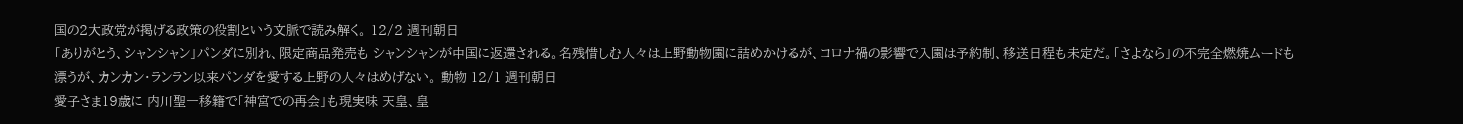国の2大政党が掲げる政策の役割という文脈で読み解く。 12/2 週刊朝日
「ありがとう、シャンシャン」パンダに別れ、限定商品発売も シャンシャンが中国に返還される。名残惜しむ人々は上野動物園に詰めかけるが、コロナ禍の影響で入園は予約制、移送日程も未定だ。「さよなら」の不完全燃焼ムードも漂うが、カンカン・ランラン以来パンダを愛する上野の人々はめげない。 動物 12/1 週刊朝日
愛子さま19歳に 内川聖一移籍で「神宮での再会」も現実味 天皇、皇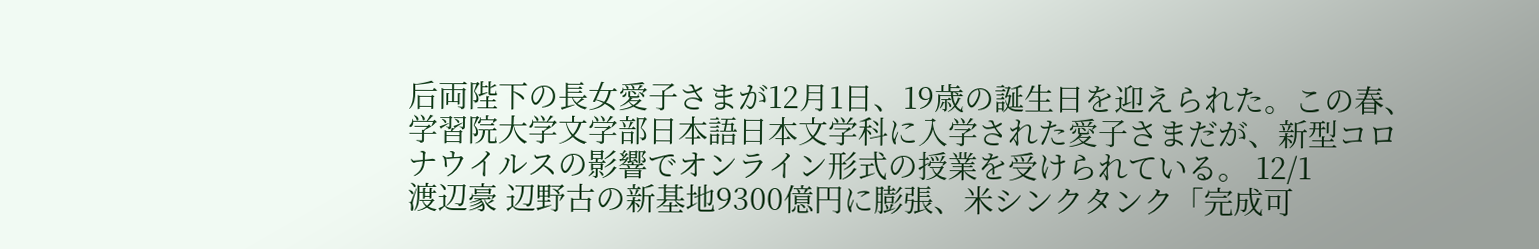后両陛下の長女愛子さまが12月1日、19歳の誕生日を迎えられた。この春、学習院大学文学部日本語日本文学科に入学された愛子さまだが、新型コロナウイルスの影響でオンライン形式の授業を受けられている。 12/1
渡辺豪 辺野古の新基地9300億円に膨張、米シンクタンク「完成可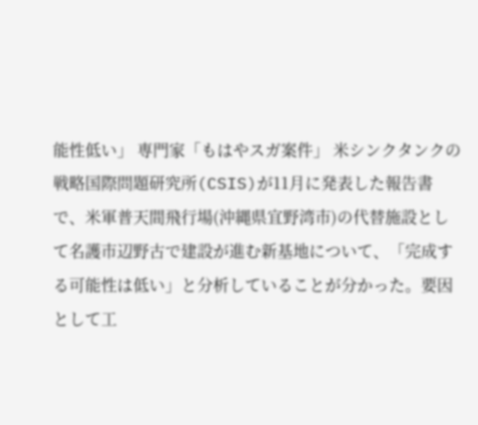能性低い」 専門家「もはやスガ案件」 米シンクタンクの戦略国際問題研究所(CSIS)が11月に発表した報告書で、米軍普天間飛行場(沖縄県宜野湾市)の代替施設として名護市辺野古で建設が進む新基地について、「完成する可能性は低い」と分析していることが分かった。要因として工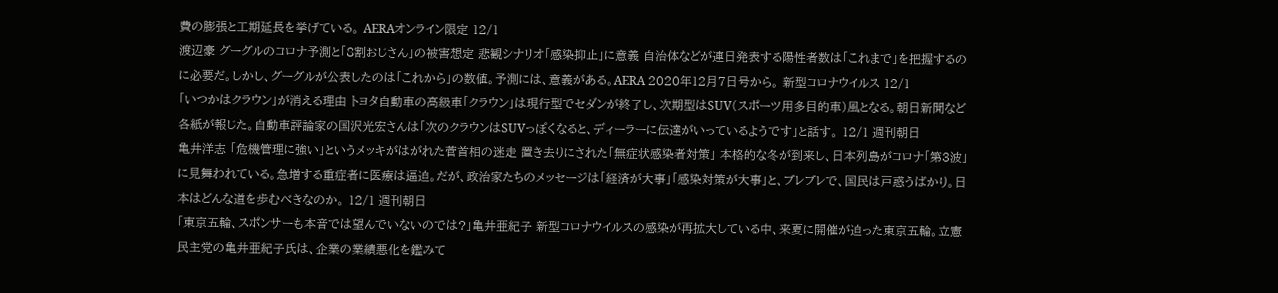費の膨張と工期延長を挙げている。 AERAオンライン限定 12/1
渡辺豪 グーグルのコロナ予測と「8割おじさん」の被害想定 悲観シナリオ「感染抑止」に意義 自治体などが連日発表する陽性者数は「これまで」を把握するのに必要だ。しかし、グーグルが公表したのは「これから」の数値。予測には、意義がある。AERA 2020年12月7日号から。 新型コロナウイルス 12/1
「いつかはクラウン」が消える理由 トヨタ自動車の高級車「クラウン」は現行型でセダンが終了し、次期型はSUV(スポーツ用多目的車)風となる。朝日新聞など各紙が報じた。自動車評論家の国沢光宏さんは「次のクラウンはSUVっぽくなると、ディーラーに伝達がいっているようです」と話す。 12/1 週刊朝日
亀井洋志 「危機管理に強い」というメッキがはがれた菅首相の迷走 置き去りにされた「無症状感染者対策」 本格的な冬が到来し、日本列島がコロナ「第3波」に見舞われている。急増する重症者に医療は逼迫。だが、政治家たちのメッセージは「経済が大事」「感染対策が大事」と、ブレブレで、国民は戸惑うばかり。日本はどんな道を歩むべきなのか。 12/1 週刊朝日
「東京五輪、スポンサーも本音では望んでいないのでは?」亀井亜紀子 新型コロナウイルスの感染が再拡大している中、来夏に開催が迫った東京五輪。立憲民主党の亀井亜紀子氏は、企業の業績悪化を鑑みて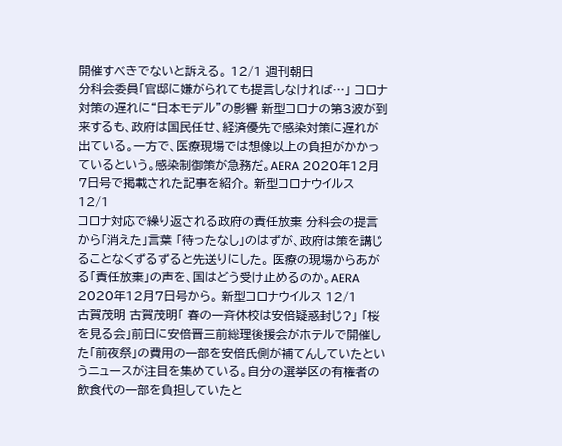開催すべきでないと訴える。 12/1 週刊朝日
分科会委員「官邸に嫌がられても提言しなければ…」 コロナ対策の遅れに“日本モデル”の影響 新型コロナの第3波が到来するも、政府は国民任せ、経済優先で感染対策に遅れが出ている。一方で、医療現場では想像以上の負担がかかっているという。感染制御策が急務だ。AERA 2020年12月7日号で掲載された記事を紹介。 新型コロナウイルス 12/1
コロナ対応で繰り返される政府の責任放棄 分科会の提言から「消えた」言葉 「待ったなし」のはずが、政府は策を講じることなくずるずると先送りにした。 医療の現場からあがる「責任放棄」の声を、国はどう受け止めるのか。AERA 2020年12月7日号から。 新型コロナウイルス 12/1
古賀茂明 古賀茂明「 春の一斉休校は安倍疑惑封じ?」 「桜を見る会」前日に安倍晋三前総理後援会がホテルで開催した「前夜祭」の費用の一部を安倍氏側が補てんしていたというニュースが注目を集めている。自分の選挙区の有権者の飲食代の一部を負担していたと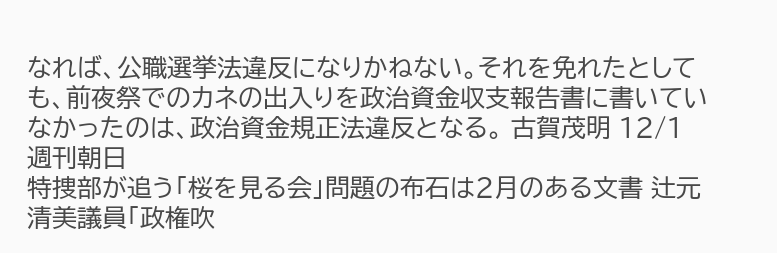なれば、公職選挙法違反になりかねない。それを免れたとしても、前夜祭でのカネの出入りを政治資金収支報告書に書いていなかったのは、政治資金規正法違反となる。 古賀茂明 12/1 週刊朝日
特捜部が追う「桜を見る会」問題の布石は2月のある文書 辻元清美議員「政権吹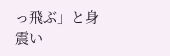っ飛ぶ」と身震い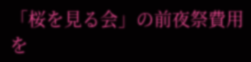「桜を見る会」の前夜祭費用を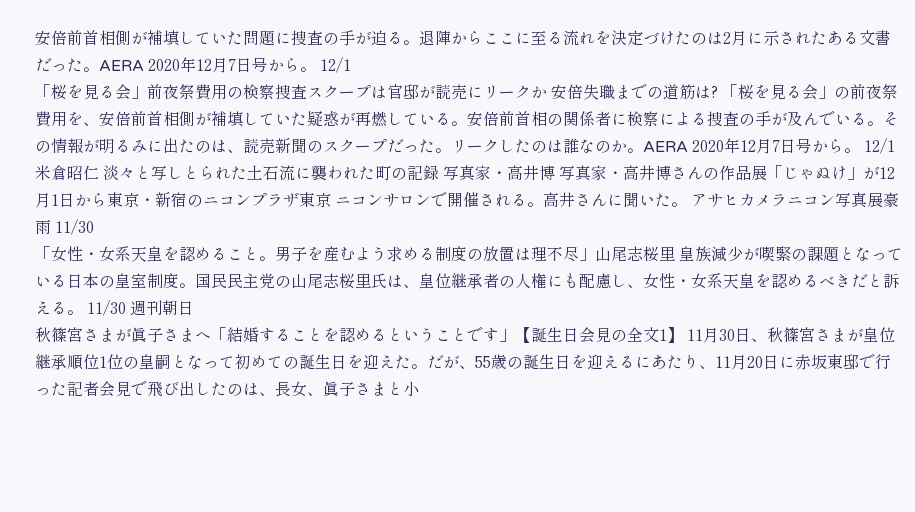安倍前首相側が補填していた問題に捜査の手が迫る。退陣からここに至る流れを決定づけたのは2月に示されたある文書だった。AERA 2020年12月7日号から。 12/1
「桜を見る会」前夜祭費用の検察捜査スクープは官邸が読売にリークか 安倍失職までの道筋は? 「桜を見る会」の前夜祭費用を、安倍前首相側が補填していた疑惑が再燃している。安倍前首相の関係者に検察による捜査の手が及んでいる。その情報が明るみに出たのは、読売新聞のスクープだった。リークしたのは誰なのか。AERA 2020年12月7日号から。 12/1
米倉昭仁 淡々と写しとられた土石流に襲われた町の記録 写真家・高井博 写真家・高井博さんの作品展「じゃぬけ」が12月1日から東京・新宿のニコンプラザ東京 ニコンサロンで開催される。高井さんに聞いた。 アサヒカメラニコン写真展豪雨 11/30
「女性・女系天皇を認めること。男子を産むよう求める制度の放置は理不尽」山尾志桜里 皇族減少が喫緊の課題となっている日本の皇室制度。国民民主党の山尾志桜里氏は、皇位継承者の人権にも配慮し、女性・女系天皇を認めるべきだと訴える。 11/30 週刊朝日
秋篠宮さまが眞子さまへ「結婚することを認めるということです」【誕生日会見の全文1】 11月30日、秋篠宮さまが皇位継承順位1位の皇嗣となって初めての誕生日を迎えた。だが、55歳の誕生日を迎えるにあたり、11月20日に赤坂東邸で行った記者会見で飛び出したのは、長女、眞子さまと小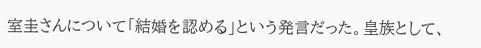室圭さんについて「結婚を認める」という発言だった。皇族として、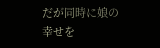だが同時に娘の幸せを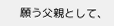願う父親として、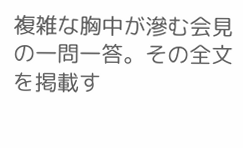複雑な胸中が滲む会見の一問一答。その全文を掲載す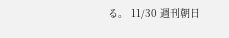る。 11/30 週刊朝日